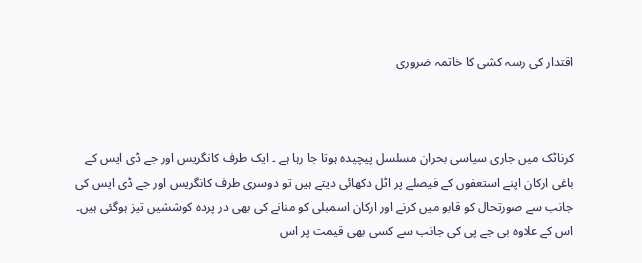اقتدار کی رسہ کشی کا خاتمہ ضروری



کرناٹک میں جاری سیاسی بحران مسلسل پیچیدہ ہوتا جا رہا ہے ۔ ایک طرف کانگریس اور جے ڈی ایس کے باغی ارکان اپنے استعفوں کے فیصلے پر اٹل دکھائی دیتے ہیں تو دوسری طرف کانگریس اور جے ڈی ایس کی جانب سے صورتحال کو قابو میں کرنے اور ارکان اسمبلی کو منانے کی بھی در پردہ کوششیں تیز ہوگئی ہیں۔ اس کے علاوہ بی جے پی کی جانب سے کسی بھی قیمت پر اس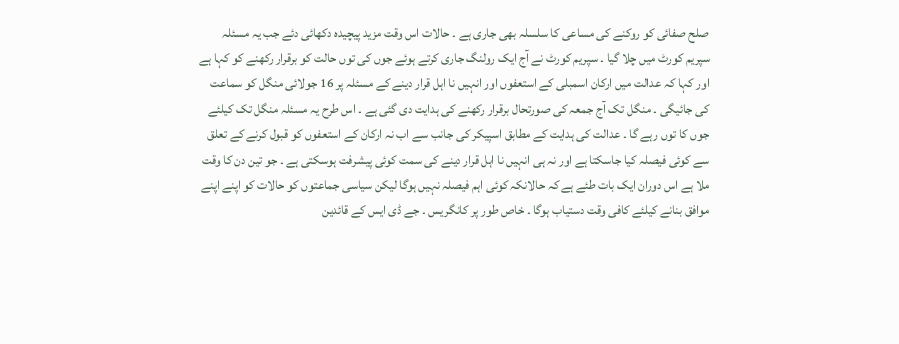صلح صفائی کو روکنے کی مساعی کا سلسلہ بھی جاری ہے ۔ حالات اس وقت مزید پیچیدہ دکھائی دئے جب یہ مسئلہ سپریم کورٹ میں چلا گیا ۔ سپریم کورٹ نے آج ایک رولنگ جاری کرتے ہوئے جوں کی توں حالت کو برقرار رکھنے کو کہا ہے اور کہا کہ عدالت میں ارکان اسمبلی کے استعفوں اور انہیں نا اہل قرار دینے کے مسئلہ پر 16 جولائی منگل کو سماعت کی جائیگی ۔ منگل تک آج جمعہ کی صورتحال برقرار رکھنے کی ہدایت دی گئی ہے ۔ اس طرح یہ مسئلہ منگل تک کیلئے جوں کا توں رہے گا ۔ عدالت کی ہدایت کے مطابق اسپیکر کی جانب سے اب نہ ارکان کے استعفوں کو قبول کرنے کے تعلق سے کوئی فیصلہ کیا جاسکتا ہے اور نہ ہی انہیں نا اہل قرار دینے کی سمت کوئی پیشرفت ہوسکتی ہے ۔ جو تین دن کا وقت ملا ہے اس دوران ایک بات طئے ہے کہ حالانکہ کوئی اہم فیصلہ نہیں ہوگا لیکن سیاسی جماعتوں کو حالات کو اپنے اپنے موافق بنانے کیلئے کافی وقت دستیاب ہوگا ۔ خاص طور پر کانگریس ۔ جے ڈی ایس کے قائدین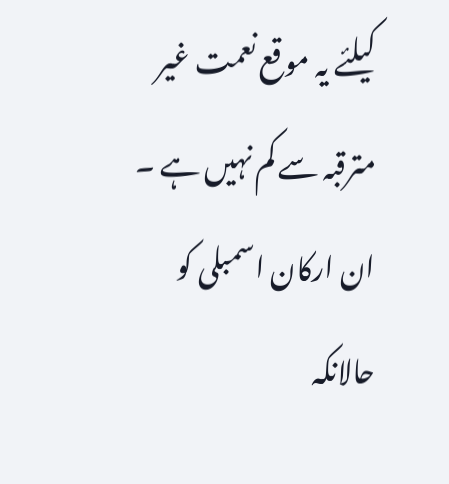کیلئے یہ موقع نعمت غیر مترقبہ سے کم نہیں ہے ۔ ان ارکان اسمبلی کو حالانکہ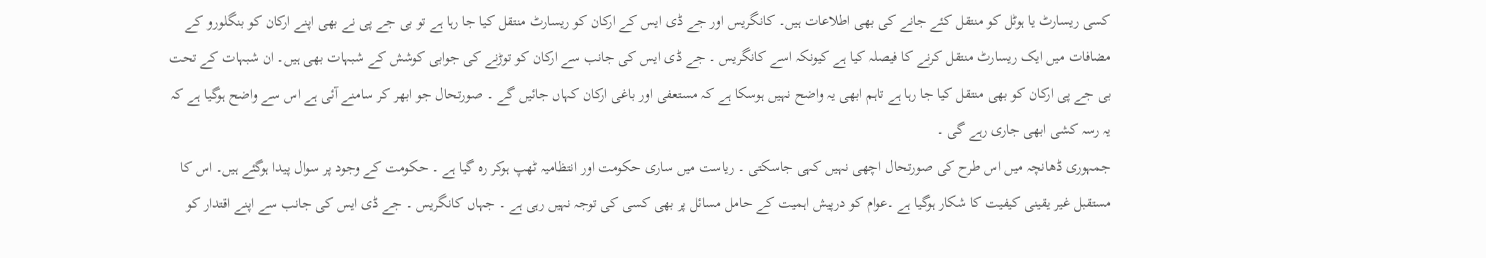کسی ریسارٹ یا ہوٹل کو منتقل کئے جانے کی بھی اطلاعات ہیں۔ کانگریس اور جے ڈی ایس کے ارکان کو ریسارٹ منتقل کیا جا رہا ہے تو بی جے پی نے بھی اپنے ارکان کو بنگلورو کے مضافات میں ایک ریسارٹ منتقل کرنے کا فیصلہ کیا ہے کیونکہ اسے کانگریس ۔ جے ڈی ایس کی جانب سے ارکان کو توڑنے کی جوابی کوشش کے شبہات بھی ہیں۔ ان شبہات کے تحت بی جے پی ارکان کو بھی منتقل کیا جا رہا ہے تاہم ابھی یہ واضح نہیں ہوسکا ہے کہ مستعفی اور باغی ارکان کہاں جائیں گے ۔ صورتحال جو ابھر کر سامنے آئی ہے اس سے واضح ہوگیا ہے کہ یہ رسہ کشی ابھی جاری رہے گی ۔
جمہوری ڈھانچہ میں اس طرح کی صورتحال اچھی نہیں کہی جاسکتی ۔ ریاست میں ساری حکومت اور انتظامیہ ٹھپ ہوکر رہ گیا ہے ۔ حکومت کے وجود پر سوال پیدا ہوگئے ہیں۔ اس کا مستقبل غیر یقینی کیفیت کا شکار ہوگیا ہے ۔عوام کو درپیش اہمیت کے حامل مسائل پر بھی کسی کی توجہ نہیں رہی ہے ۔ جہاں کانگریس ۔ جے ڈی ایس کی جانب سے اپنے اقتدار کو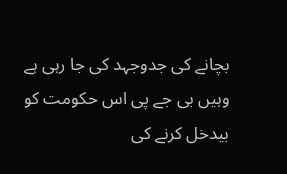بچانے کی جدوجہد کی جا رہی ہے وہیں بی جے پی اس حکومت کو بیدخل کرنے کی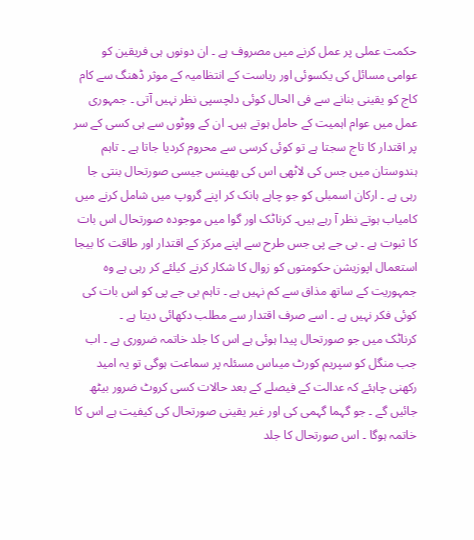حکمت عملی پر عمل کرنے میں مصروف ہے ۔ ان دونوں ہی فریقین کو عوامی مسائل کی یکسوئی اور ریاست کے انتظامیہ کے موثر ڈھنگ سے کام کاج کو یقینی بنانے سے فی الحال کوئی دلچسپی نظر نہیں آتی ۔ جمہوری عمل میں عوام اہمیت کے حامل ہوتے ہیں۔ ان کے ووٹوں سے ہی کسی کے سر پر اقتدار کا تاج سجتا ہے تو کوئی کرسی سے محروم کردیا جاتا ہے ۔ تاہم ہندوستان میں جس کی لاٹھی اس کی بھینس جیسی صورتحال بنتی جا رہی ہے ۔ ارکان اسمبلی کو جو چاہے ہانک کر اپنے گروپ میں شامل کرنے میں کامیاب ہوتے نظر آ رہے ہیں۔ کرناٹک اور گوا میں موجودہ صورتحال اس بات کا ثبوت ہے ۔ بی جے پی جس طرح سے اپنے مرکز کے اقتدار اور طاقت کا بیجا استعمال اپوزیشن حکومتوں کو زوال کا شکار کرنے کیلئے کر رہی ہے وہ جمہوریت کے ساتھ مذاق سے کم نہیں ہے ۔ تاہم بی جے پی کو اس بات کی کوئی فکر نہیں ہے ۔ اسے صرف اقتدار سے مطلب دکھائی دیتا ہے ۔
کرناٹک میں جو صورتحال پیدا ہوئی ہے اس کا جلد خاتمہ ضروری ہے ۔ اب جب منگل کو سپریم کورٹ میںاس مسئلہ پر سماعت ہوگی تو یہ امید رکھنی چاہئے کہ عدالت کے فیصلے کے بعد حالات کسی کروٹ ضرور بیٹھ جائیں گے ۔ جو گہما گہمی کی اور غیر یقینی صورتحال کی کیفیت ہے اس کا خاتمہ ہوگا ۔ اس صورتحال کا جلد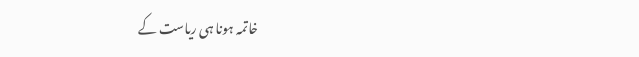خاتمہ ہونا ہی ریاست کے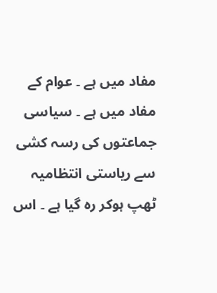مفاد میں ہے ۔ عوام کے مفاد میں ہے ۔ سیاسی جماعتوں کی رسہ کشی سے ریاستی انتظامیہ ٹھپ ہوکر رہ گیا ہے ۔ اس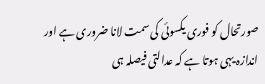صورتحال کو فوری یکسوئی کی سمت لانا ضروری ہے اور اندازہ یہی ہوتا ہے کہ عدالتی فیصلہ ہی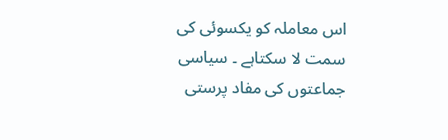اس معاملہ کو یکسوئی کی سمت لا سکتاہے ۔ سیاسی جماعتوں کی مفاد پرستی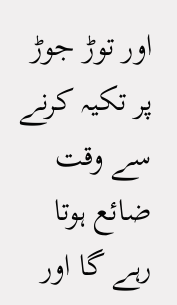اور توڑ جوڑ پر تکیہ کرنے سے وقت ضائع ہوتا رہے گا اور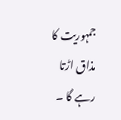جمہوریت کا مذاق اڑتا رہے گا ۔